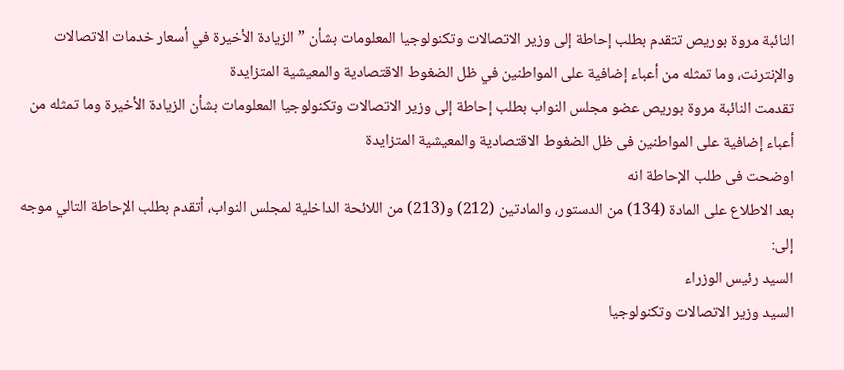النائبة مروة بوريص تتقدم بطلب إحاطة إلى وزير الاتصالات وتكنولوجيا المعلومات بشأن ”الزيادة الأخيرة في أسعار خدمات الاتصالات والإنترنت، وما تمثله من أعباء إضافية على المواطنين في ظل الضغوط الاقتصادية والمعيشية المتزايدة
تقدمت النائبة مروة بوريص عضو مجلس النواب بطلب إحاطة إلى وزير الاتصالات وتكنولوجيا المعلومات بشأن الزيادة الأخيرة وما تمثله من أعباء إضافية على المواطنين فى ظل الضغوط الاقتصادية والمعيشية المتزايدة
اوضحت فى طلب الإحاطة انه
بعد الاطلاع على المادة (134) من الدستور، والمادتين (212) و(213) من اللائحة الداخلية لمجلس النواب، أتقدم بطلب الإحاطة التالي موجه إلى:
السيد رئيس الوزراء
السيد وزير الاتصالات وتكنولوجيا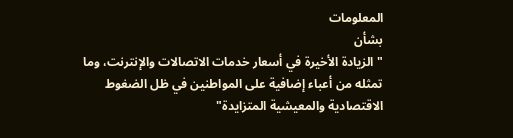المعلومات
بشأن
"الزيادة الأخيرة في أسعار خدمات الاتصالات والإنترنت، وما تمثله من أعباء إضافية على المواطنين في ظل الضغوط الاقتصادية والمعيشية المتزايدة"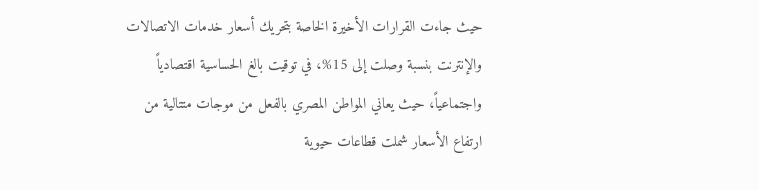حيث جاءت القرارات الأخيرة الخاصة بتحريك أسعار خدمات الاتصالات والإنترنت بنسبة وصلت إلى 15%، في توقيت بالغ الحساسية اقتصادياً واجتماعياً، حيث يعاني المواطن المصري بالفعل من موجات متتالية من ارتفاع الأسعار شملت قطاعات حيوية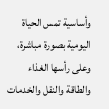وأساسية تمس الحياة اليومية بصورة مباشرة، وعلى رأسها الغذاء والطاقة والنقل والخدمات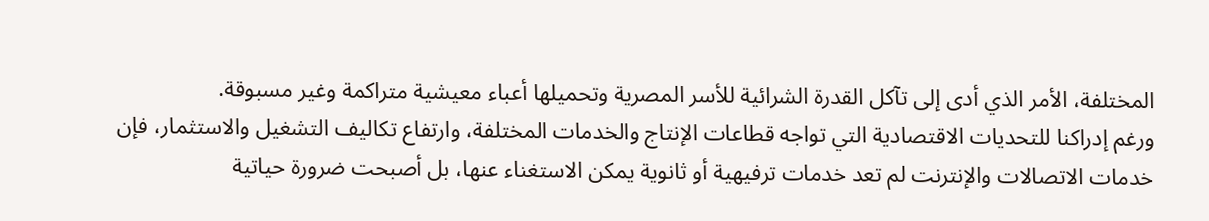المختلفة، الأمر الذي أدى إلى تآكل القدرة الشرائية للأسر المصرية وتحميلها أعباء معيشية متراكمة وغير مسبوقة.
ورغم إدراكنا للتحديات الاقتصادية التي تواجه قطاعات الإنتاج والخدمات المختلفة، وارتفاع تكاليف التشغيل والاستثمار، فإن خدمات الاتصالات والإنترنت لم تعد خدمات ترفيهية أو ثانوية يمكن الاستغناء عنها، بل أصبحت ضرورة حياتية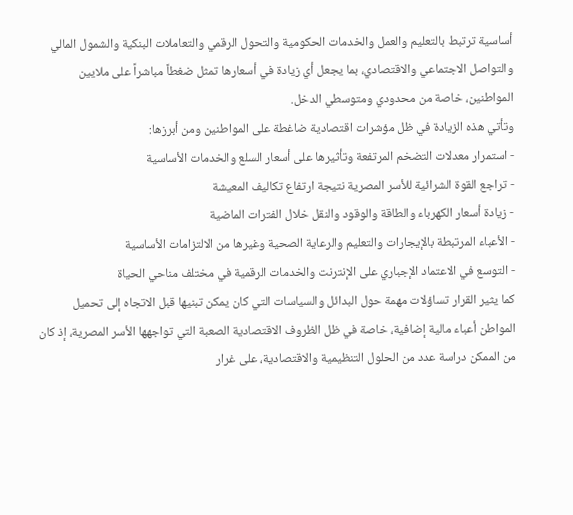أساسية ترتبط بالتعليم والعمل والخدمات الحكومية والتحول الرقمي والتعاملات البنكية والشمول المالي والتواصل الاجتماعي والاقتصادي، بما يجعل أي زيادة في أسعارها تمثل ضغطاً مباشراً على ملايين المواطنين، خاصة من محدودي ومتوسطي الدخل.
وتأتي هذه الزيادة في ظل مؤشرات اقتصادية ضاغطة على المواطنين ومن أبرزها:
- استمرار معدلات التضخم المرتفعة وتأثيرها على أسعار السلع والخدمات الأساسية
- تراجع القوة الشرائية للأسر المصرية نتيجة ارتفاع تكاليف المعيشة
- زيادة أسعار الكهرباء والطاقة والوقود والنقل خلال الفترات الماضية
- الأعباء المرتبطة بالإيجارات والتعليم والرعاية الصحية وغيرها من الالتزامات الأساسية
- التوسع في الاعتماد الإجباري على الإنترنت والخدمات الرقمية في مختلف مناحي الحياة
كما يثير القرار تساؤلات مهمة حول البدائل والسياسات التي كان يمكن تبنيها قبل الاتجاه إلى تحميل المواطن أعباء مالية إضافية، خاصة في ظل الظروف الاقتصادية الصعبة التي تواجهها الأسر المصرية، إذ كان من الممكن دراسة عدد من الحلول التنظيمية والاقتصادية، على غرار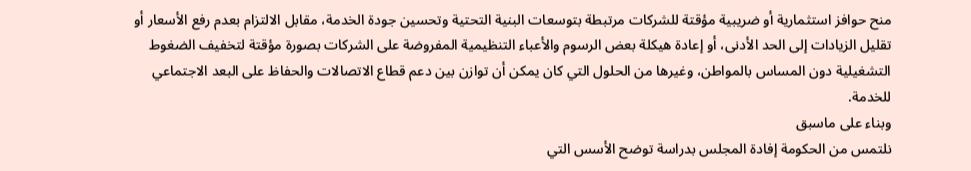منح حوافز استثمارية أو ضريبية مؤقتة للشركات مرتبطة بتوسعات البنية التحتية وتحسين جودة الخدمة، مقابل الالتزام بعدم رفع الأسعار أو تقليل الزيادات إلى الحد الأدنى، أو إعادة هيكلة بعض الرسوم والأعباء التنظيمية المفروضة على الشركات بصورة مؤقتة لتخفيف الضغوط التشغيلية دون المساس بالمواطن، وغيرها من الحلول التي كان يمكن أن توازن بين دعم قطاع الاتصالات والحفاظ على البعد الاجتماعي للخدمة.
وبناء على ماسبق
نلتمس من الحكومة إفادة المجلس بدراسة توضح الأسس التي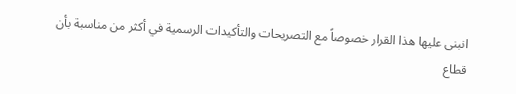انبنى عليها هذا القرار خصوصاً مع التصريحات والتأكيدات الرسمية في أكثر من مناسبة بأن قطاع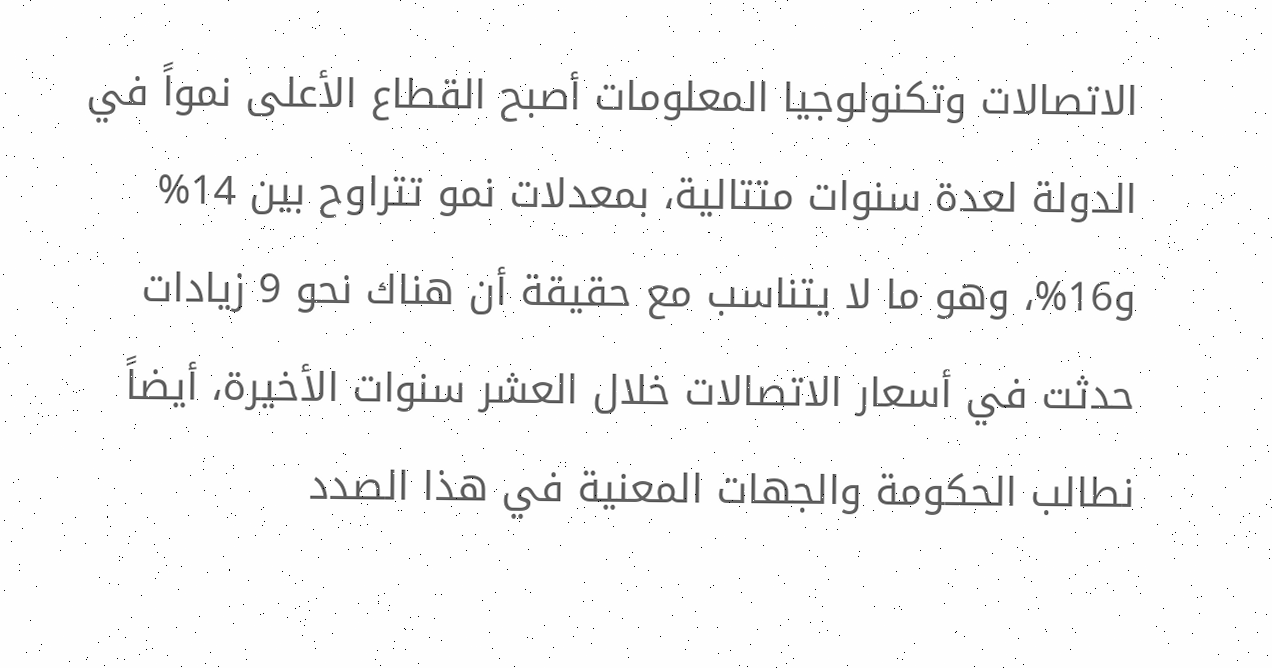الاتصالات وتكنولوجيا المعلومات أصبح القطاع الأعلى نمواً في الدولة لعدة سنوات متتالية، بمعدلات نمو تتراوح بين 14% و16%، وهو ما لا يتناسب مع حقيقة أن هناك نحو 9 زيادات حدثت في أسعار الاتصالات خلال العشر سنوات الأخيرة، أيضاً نطالب الحكومة والجهات المعنية في هذا الصدد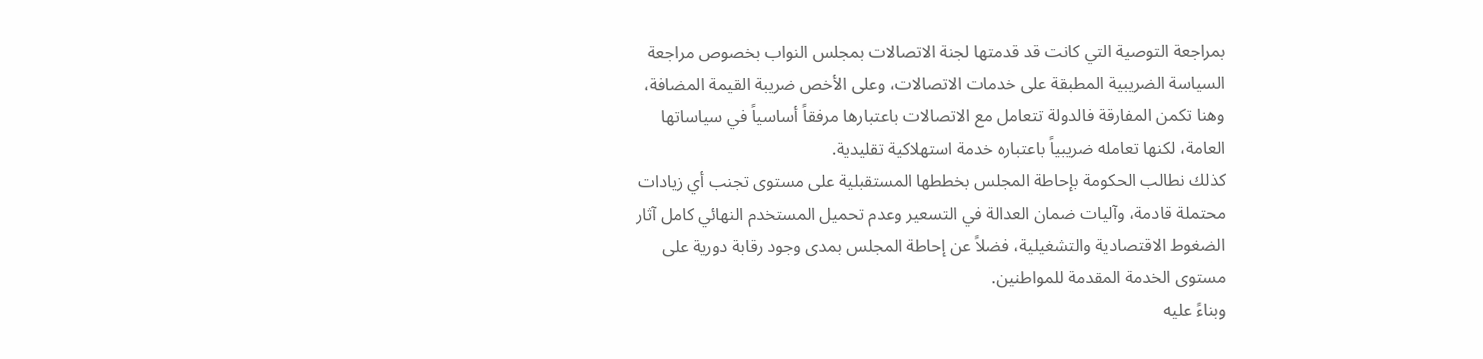بمراجعة التوصية التي كانت قد قدمتها لجنة الاتصالات بمجلس النواب بخصوص مراجعة السياسة الضريبية المطبقة على خدمات الاتصالات، وعلى الأخص ضريبة القيمة المضافة، وهنا تكمن المفارقة فالدولة تتعامل مع الاتصالات باعتبارها مرفقاً أساسياً في سياساتها العامة، لكنها تعامله ضريبياً باعتباره خدمة استهلاكية تقليدية.
كذلك نطالب الحكومة بإحاطة المجلس بخططها المستقبلية على مستوى تجنب أي زيادات محتملة قادمة، وآليات ضمان العدالة في التسعير وعدم تحميل المستخدم النهائي كامل آثار الضغوط الاقتصادية والتشغيلية، فضلاً عن إحاطة المجلس بمدى وجود رقابة دورية على مستوى الخدمة المقدمة للمواطنين.
وبناءً عليه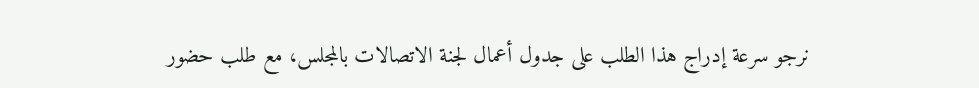نرجو سرعة إدراج هذا الطلب على جدول أعمال لجنة الاتصالات بالمجلس، مع طلب حضور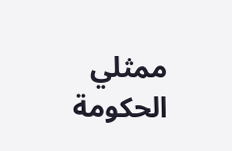ممثلي الحكومة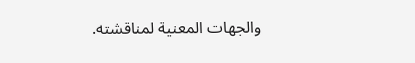والجهات المعنية لمناقشته.